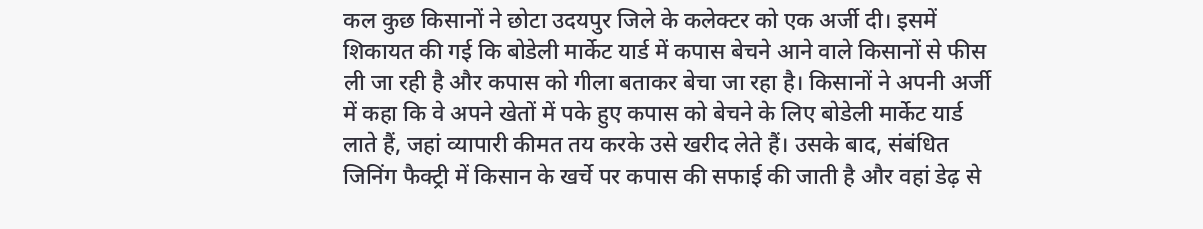कल कुछ किसानों ने छोटा उदयपुर जिले के कलेक्टर को एक अर्जी दी। इसमें शिकायत की गई कि बोडेली मार्केट यार्ड में कपास बेचने आने वाले किसानों से फीस ली जा रही है और कपास को गीला बताकर बेचा जा रहा है। किसानों ने अपनी अर्जी में कहा कि वे अपने खेतों में पके हुए कपास को बेचने के लिए बोडेली मार्केट यार्ड लाते हैं, जहां व्यापारी कीमत तय करके उसे खरीद लेते हैं। उसके बाद, संबंधित जिनिंग फैक्ट्री में किसान के खर्चे पर कपास की सफाई की जाती है और वहां डेढ़ से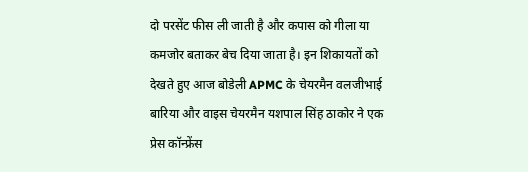दो परसेंट फीस ली जाती है और कपास को गीला या कमजोर बताकर बेच दिया जाता है। इन शिकायतों को देखते हुए आज बोडेली APMC के चेयरमैन वलजीभाई बारिया और वाइस चेयरमैन यशपाल सिंह ठाकोर ने एक प्रेस कॉन्फ्रेंस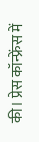की। प्रेस कॉन्फ्रेंस में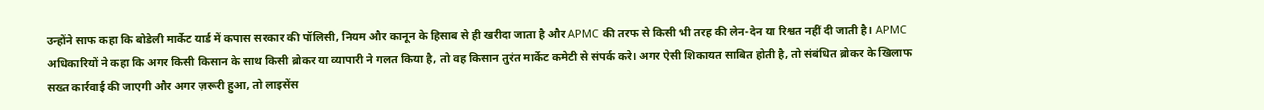उन्होंने साफ कहा कि बोडेली मार्केट यार्ड में कपास सरकार की पॉलिसी, नियम और कानून के हिसाब से ही खरीदा जाता है और APMC की तरफ से किसी भी तरह की लेन-देन या रिश्वत नहीं दी जाती है। APMC अधिकारियों ने कहा कि अगर किसी किसान के साथ किसी ब्रोकर या व्यापारी ने गलत किया है, तो वह किसान तुरंत मार्केट कमेटी से संपर्क करे। अगर ऐसी शिकायत साबित होती है, तो संबंधित ब्रोकर के खिलाफ सख्त कार्रवाई की जाएगी और अगर ज़रूरी हुआ, तो लाइसेंस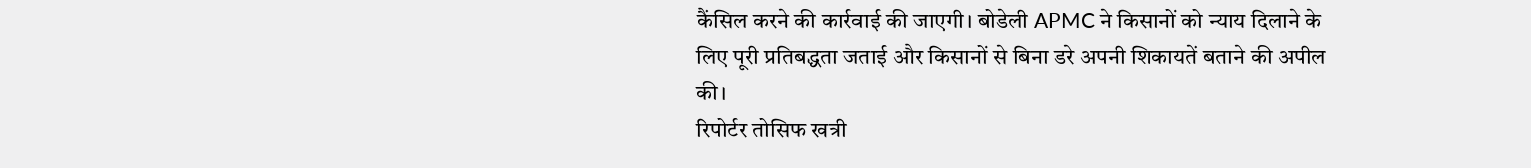कैंसिल करने की कार्रवाई की जाएगी। बोडेली APMC ने किसानों को न्याय दिलाने के लिए पूरी प्रतिबद्धता जताई और किसानों से बिना डरे अपनी शिकायतें बताने की अपील की।
रिपोर्टर तोसिफ खत्री